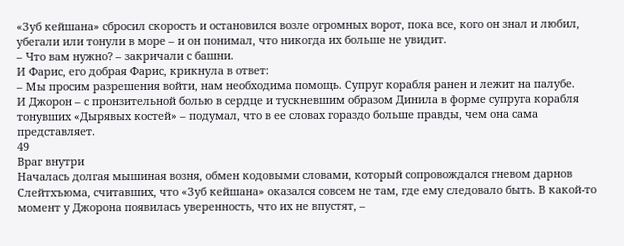«Зуб кейшана» сбросил скорость и остановился возле огромных ворот, пока все, кого он знал и любил, убегали или тонули в море – и он понимал, что никогда их больше не увидит.
– Что вам нужно? – закричали с башни.
И Фарис, его добрая Фарис, крикнула в ответ:
– Мы просим разрешения войти, нам необходима помощь. Супруг корабля ранен и лежит на палубе.
И Джорон – с пронзительной болью в сердце и тускневшим образом Динила в форме супруга корабля тонувших «Дырявых костей» – подумал, что в ее словах гораздо больше правды, чем она сама представляет.
49
Враг внутри
Началась долгая мышиная возня, обмен кодовыми словами, который сопровождался гневом дарнов Слейтхъюма, считавших, что «Зуб кейшана» оказался совсем не там, где ему следовало быть. В какой-то момент у Джорона появилась уверенность, что их не впустят, –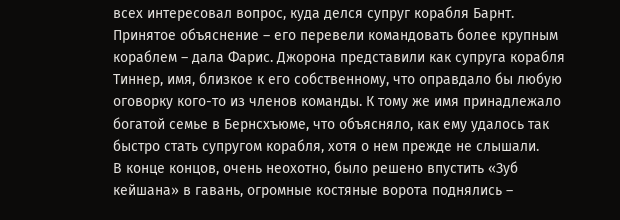всех интересовал вопрос, куда делся супруг корабля Барнт. Принятое объяснение – его перевели командовать более крупным кораблем – дала Фарис. Джорона представили как супруга корабля Тиннер, имя, близкое к его собственному, что оправдало бы любую оговорку кого-то из членов команды. К тому же имя принадлежало богатой семье в Бернсхъюме, что объясняло, как ему удалось так быстро стать супругом корабля, хотя о нем прежде не слышали.
В конце концов, очень неохотно, было решено впустить «Зуб кейшана» в гавань, огромные костяные ворота поднялись –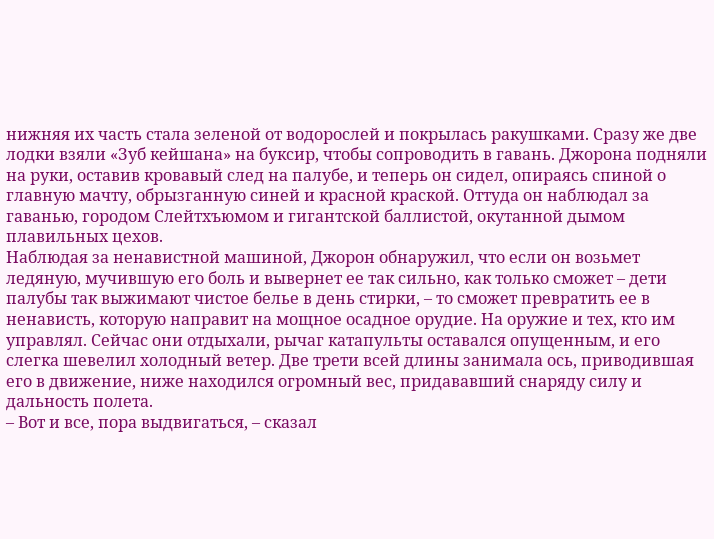нижняя их часть стала зеленой от водорослей и покрылась ракушками. Сразу же две лодки взяли «Зуб кейшана» на буксир, чтобы сопроводить в гавань. Джорона подняли на руки, оставив кровавый след на палубе, и теперь он сидел, опираясь спиной о главную мачту, обрызганную синей и красной краской. Оттуда он наблюдал за гаванью, городом Слейтхъюмом и гигантской баллистой, окутанной дымом плавильных цехов.
Наблюдая за ненавистной машиной, Джорон обнаружил, что если он возьмет ледяную, мучившую его боль и вывернет ее так сильно, как только сможет – дети палубы так выжимают чистое белье в день стирки, – то сможет превратить ее в ненависть, которую направит на мощное осадное орудие. На оружие и тех, кто им управлял. Сейчас они отдыхали, рычаг катапульты оставался опущенным, и его слегка шевелил холодный ветер. Две трети всей длины занимала ось, приводившая его в движение, ниже находился огромный вес, придававший снаряду силу и дальность полета.
– Вот и все, пора выдвигаться, – сказал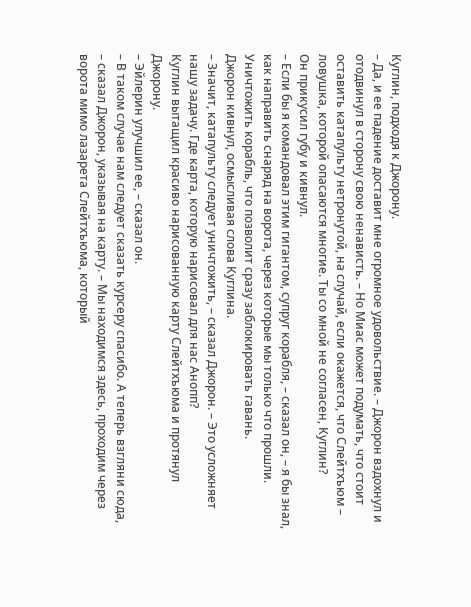Куглин, подходя к Джорону.
– Да, и ее падение доставит мне огромное удовольствие. – Джорон вздохнул и отодвинул в сторону свою ненависть. – Но Миас может подумать, что стоит оставить катапульту нетронутой, на случай, если окажется, что Слейтхъюм – ловушка, которой опасаются многие. Ты со мной не согласен, Куглин?
Он прикусил губу и кивнул.
– Если бы я командовал этим гигантом, супруг корабля, – сказал он, – я бы знал, как направить снаряд на ворота, через которые мы только что прошли. Уничтожить корабль, что позволит сразу заблокировать гавань.
Джорон кивнул, осмысливая слова Куглина.
– Значит, катапульту следует уничтожить, – сказал Джорон. – Это усложняет нашу задачу. Где карта, которую нарисовал для нас Анопп?
Куглин вытащил красиво нарисованную карту Слейтхъюма и протянул Джорону.
– Эйлерин улучшил ее, – сказал он.
– В таком случае нам следует сказать курсеру спасибо. А теперь взгляни сюда, – сказал Джорон, указывая на карту. – Мы находимся здесь, проходим через ворота мимо лазарета Слейтхъюма, который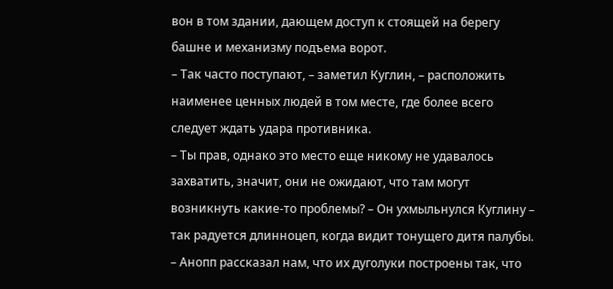вон в том здании, дающем доступ к стоящей на берегу башне и механизму подъема ворот.
– Так часто поступают, – заметил Куглин, – расположить наименее ценных людей в том месте, где более всего следует ждать удара противника.
– Ты прав, однако это место еще никому не удавалось захватить, значит, они не ожидают, что там могут возникнуть какие-то проблемы? – Он ухмыльнулся Куглину – так радуется длинноцеп, когда видит тонущего дитя палубы. – Анопп рассказал нам, что их дуголуки построены так, что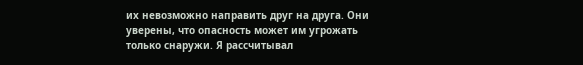их невозможно направить друг на друга. Они уверены, что опасность может им угрожать только снаружи. Я рассчитывал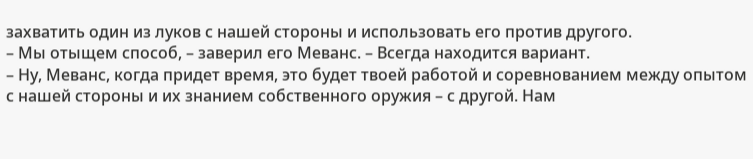захватить один из луков с нашей стороны и использовать его против другого.
– Мы отыщем способ, – заверил его Меванс. – Всегда находится вариант.
– Ну, Меванс, когда придет время, это будет твоей работой и соревнованием между опытом с нашей стороны и их знанием собственного оружия – с другой. Нам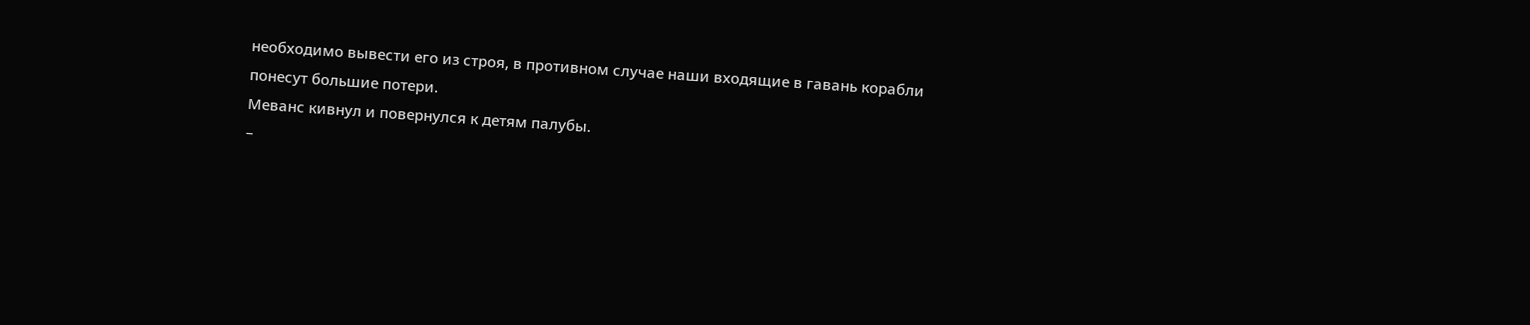необходимо вывести его из строя, в противном случае наши входящие в гавань корабли понесут большие потери.
Меванс кивнул и повернулся к детям палубы.
–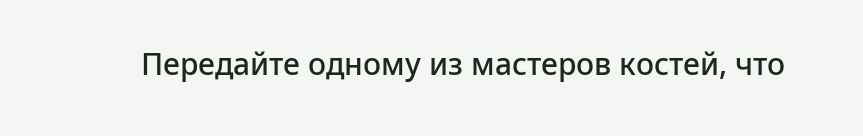Передайте одному из мастеров костей, что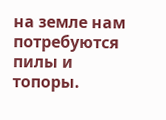на земле нам потребуются пилы и топоры.